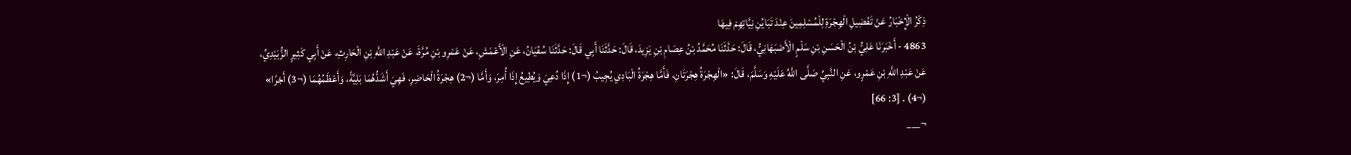ذِكْرُ الْإِخْبَارُ عَنْ تَفْضِيلِ الْهِجْرَةِ لِلْمُسْلِمِينَ عِنْدَ تَبَايُنِ نِيَّاتِهِمْ فِيهَا
4863 - أَخْبَرَنَا عَلِيُّ بْنُ الْحَسَنِ بْنِ سَلْمٍ الْأَصْبَهَانِيُّ، قَالَ: حَدَّثَنَا مُحَمَّدُ بْنُ عِصَامِ بْنِ يَزِيدَ، قَالَ: حَدَّثَنَا أَبِي قَالَ: حَدَّثَنَا سُفْيَانُ، عَنِ الْأَعْمَشِ، عَنْ عَمْرِو بْنِ مُرَّةَ، عَنْ عَبْدِ اللَّهِ بْنِ الْحَارِثِ، عَنْ أَبِي كَثِيرٍ الزُّبَيْدِيِّ، عَنْ عَبْدِ اللَّهِ بْنِ عَمْرٍو، عَنِ النَّبِيِّ صَلَّى اللَّهُ عَلَيْهِ وَسَلَّمَ، قَالَ: «الْهِجْرَةُ هِجْرَتَانِ، فَأَمَّا هِجْرَةُ الْبَادِي يُجِيبُ (¬1) إِذَا دُعِيَ وَيُطِيعُ إِذَا أُمِرَ، وَأَمَّا (¬2) هِجْرَةُ الْحَاضِرِ، فَهِيَ أَشَدُّهُمَا بَلِيَّةً، وَأَعْظَمُهُمَا (¬3) أَجْرًا» (¬4) . [3: 66]
¬___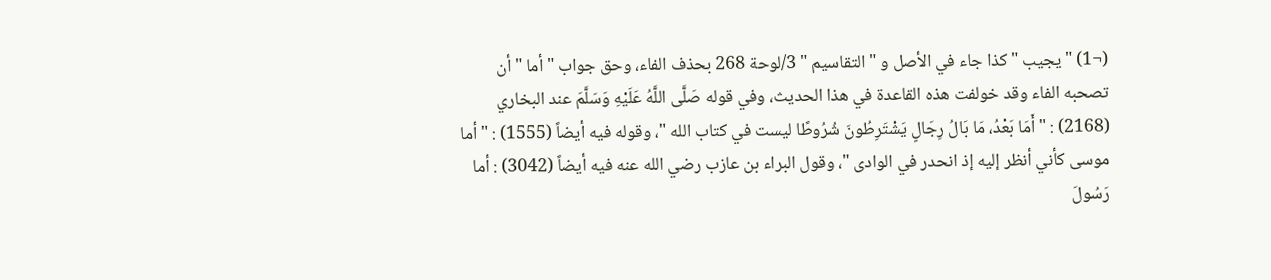(¬1) " يجيب " كذا جاء في الأصل و " التقاسيم " 3/لوحة 268 بحذف الفاء، وحق جواب " أما " أن تصحبه الفاء وقد خولفت هذه القاعدة في هذا الحديث، وفي قوله صَلَّى اللَّهُ عَلَيْهِ وَسَلَّمَ عند البخاري (2168) : " أَمَا بَعْدُ، مَا بَالُ رِجَالٍ يَشْتَرِطُونَ شُرُوطًا ليست في كتاب الله "، وقوله فيه أيضاً (1555) : " أما موسى كأني أنظر إليه إذ انحدر في الوادى "، وقول البراء بن عازب رضي الله عنه فيه أيضاً (3042) : أما رَسُولَ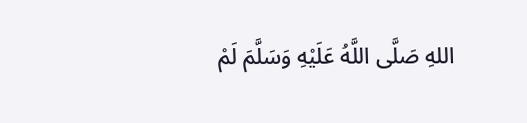اللهِ صَلَّى اللَّهُ عَلَيْهِ وَسَلَّمَ لَمْ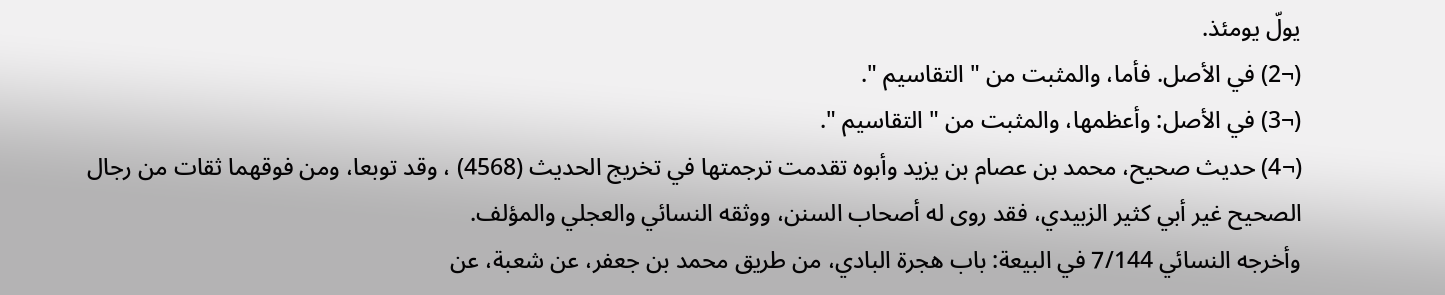يولّ يومئذ.
(¬2) في الأصل. فأما، والمثبت من " التقاسيم ".
(¬3) في الأصل: وأعظمها، والمثبت من " التقاسيم ".
(¬4) حديث صحيح، محمد بن عصام بن يزيد وأبوه تقدمت ترجمتها في تخريج الحديث (4568) ، وقد توبعا، ومن فوقهما ثقات من رجال الصحيح غير أبي كثير الزبيدي، فقد روى له أصحاب السنن، ووثقه النسائي والعجلي والمؤلف.
وأخرجه النسائي 7/144 في البيعة: باب هجرة البادي، من طريق محمد بن جعفر، عن شعبة، عن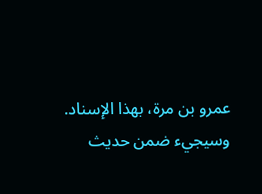عمرو بن مرة، بهذا الإسناد.
وسيجيء ضمن حديث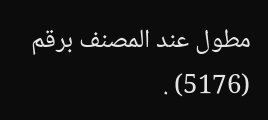مطول عند المصنف برقم (5176) .